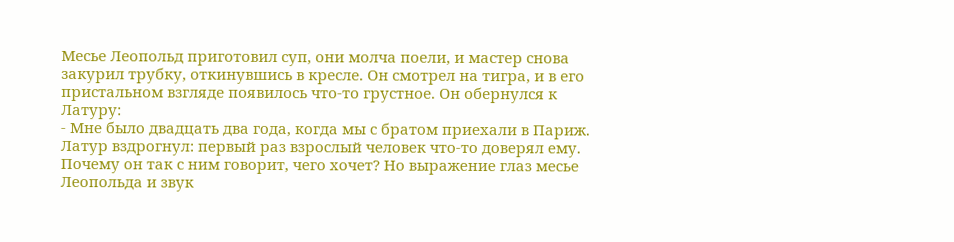Месье Леопольд приготовил суп, они молча поели, и мастер снова закурил трубку, откинувшись в кресле. Он смотрел на тигра, и в его пристальном взгляде появилось что-то грустное. Он обернулся к Латуру:
- Мне было двадцать два года, когда мы с братом приехали в Париж.
Латур вздрогнул: первый раз взрослый человек что-то доверял ему. Почему он так с ним говорит, чего хочет? Но выражение глаз месье Леопольда и звук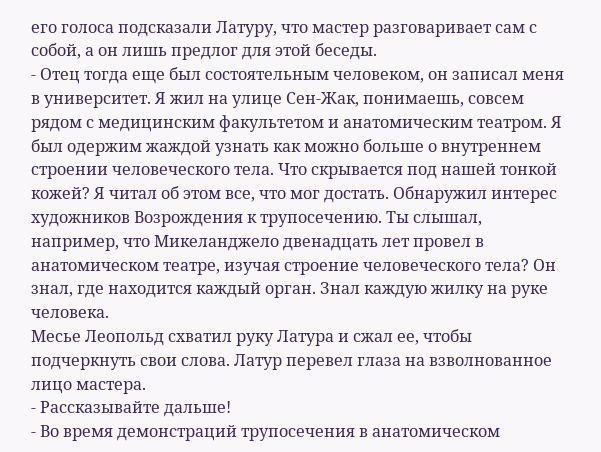его голоса подсказали Латуру, что мастер разговаривает сам с собой, а он лишь предлог для этой беседы.
- Отец тогда еще был состоятельным человеком, он записал меня в университет. Я жил на улице Сен-Жак, понимаешь, совсем рядом с медицинским факультетом и анатомическим театром. Я был одержим жаждой узнать как можно больше о внутреннем строении человеческого тела. Что скрывается под нашей тонкой кожей? Я читал об этом все, что мог достать. Обнаружил интерес художников Возрождения к трупосечению. Ты слышал, например, что Микеланджело двенадцать лет провел в анатомическом театре, изучая строение человеческого тела? Он знал, где находится каждый орган. Знал каждую жилку на руке человека.
Месье Леопольд схватил руку Латура и сжал ее, чтобы подчеркнуть свои слова. Латур перевел глаза на взволнованное лицо мастера.
- Рассказывайте дальше!
- Во время демонстраций трупосечения в анатомическом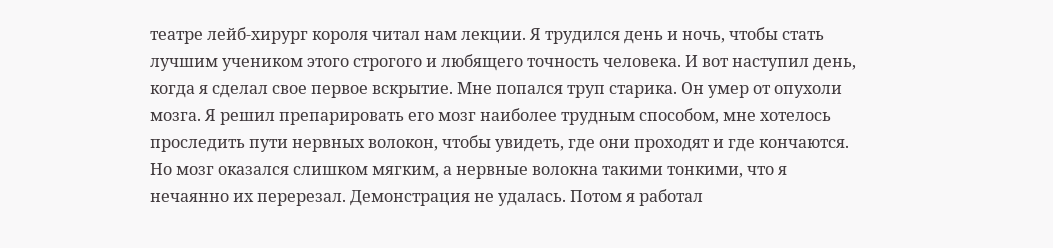театре лейб-хирург короля читал нам лекции. Я трудился день и ночь, чтобы стать лучшим учеником этого строгого и любящего точность человека. И вот наступил день, когда я сделал свое первое вскрытие. Мне попался труп старика. Он умер от опухоли мозга. Я решил препарировать его мозг наиболее трудным способом, мне хотелось проследить пути нервных волокон, чтобы увидеть, где они проходят и где кончаются. Но мозг оказался слишком мягким, а нервные волокна такими тонкими, что я нечаянно их перерезал. Демонстрация не удалась. Потом я работал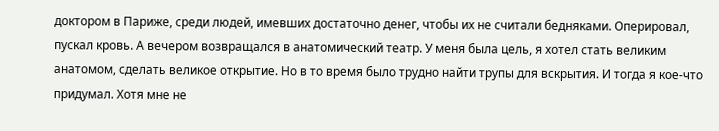доктором в Париже, среди людей, имевших достаточно денег, чтобы их не считали бедняками. Оперировал, пускал кровь. А вечером возвращался в анатомический театр. У меня была цель, я хотел стать великим анатомом, сделать великое открытие. Но в то время было трудно найти трупы для вскрытия. И тогда я кое-что придумал. Хотя мне не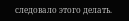следовало этого делать.